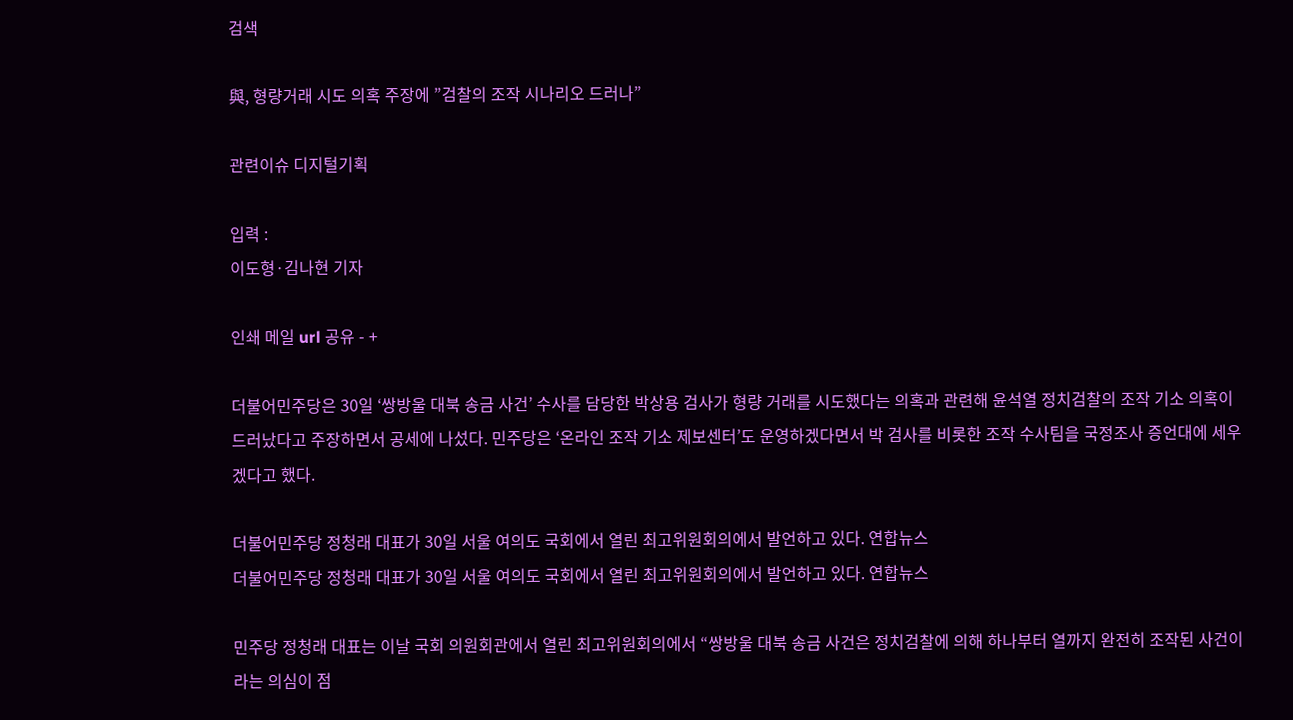검색

與, 형량거래 시도 의혹 주장에 ”검찰의 조작 시나리오 드러나”

관련이슈 디지털기획

입력 :
이도형·김나현 기자

인쇄 메일 url 공유 - +

더불어민주당은 30일 ‘쌍방울 대북 송금 사건’ 수사를 담당한 박상용 검사가 형량 거래를 시도했다는 의혹과 관련해 윤석열 정치검찰의 조작 기소 의혹이 드러났다고 주장하면서 공세에 나섰다. 민주당은 ‘온라인 조작 기소 제보센터’도 운영하겠다면서 박 검사를 비롯한 조작 수사팀을 국정조사 증언대에 세우겠다고 했다.

더불어민주당 정청래 대표가 30일 서울 여의도 국회에서 열린 최고위원회의에서 발언하고 있다. 연합뉴스
더불어민주당 정청래 대표가 30일 서울 여의도 국회에서 열린 최고위원회의에서 발언하고 있다. 연합뉴스

민주당 정청래 대표는 이날 국회 의원회관에서 열린 최고위원회의에서 “쌍방울 대북 송금 사건은 정치검찰에 의해 하나부터 열까지 완전히 조작된 사건이라는 의심이 점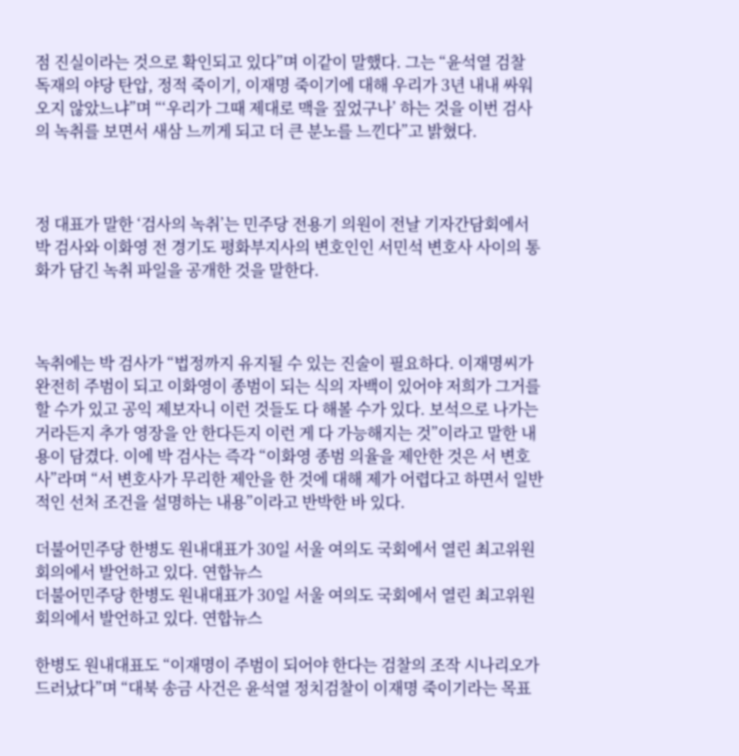점 진실이라는 것으로 확인되고 있다”며 이같이 말했다. 그는 “윤석열 검찰 독재의 야당 탄압, 정적 죽이기, 이재명 죽이기에 대해 우리가 3년 내내 싸워오지 않았느냐”며 “‘우리가 그때 제대로 맥을 짚었구나’ 하는 것을 이번 검사의 녹취를 보면서 새삼 느끼게 되고 더 큰 분노를 느낀다”고 밝혔다.



정 대표가 말한 ‘검사의 녹취’는 민주당 전용기 의원이 전날 기자간담회에서 박 검사와 이화영 전 경기도 평화부지사의 변호인인 서민석 변호사 사이의 통화가 담긴 녹취 파일을 공개한 것을 말한다.



녹취에는 박 검사가 “법정까지 유지될 수 있는 진술이 필요하다. 이재명씨가 완전히 주범이 되고 이화영이 종범이 되는 식의 자백이 있어야 저희가 그거를 할 수가 있고 공익 제보자니 이런 것들도 다 해볼 수가 있다. 보석으로 나가는 거라든지 추가 영장을 안 한다든지 이런 게 다 가능해지는 것”이라고 말한 내용이 담겼다. 이에 박 검사는 즉각 “이화영 종범 의율을 제안한 것은 서 변호사”라며 “서 변호사가 무리한 제안을 한 것에 대해 제가 어렵다고 하면서 일반적인 선처 조건을 설명하는 내용”이라고 반박한 바 있다.

더불어민주당 한병도 원내대표가 30일 서울 여의도 국회에서 열린 최고위원회의에서 발언하고 있다. 연합뉴스
더불어민주당 한병도 원내대표가 30일 서울 여의도 국회에서 열린 최고위원회의에서 발언하고 있다. 연합뉴스

한병도 원내대표도 “이재명이 주범이 되어야 한다는 검찰의 조작 시나리오가 드러났다”며 “대북 송금 사건은 윤석열 정치검찰이 이재명 죽이기라는 목표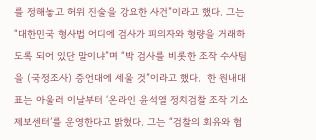를 정해놓고 허위 진술을 강요한 사건”이라고 했다. 그는 “대한민국 형사법 어디에 검사가 피의자와 형량을 거래하도록 되어 있단 말이냐”며 “박 검사를 비롯한 조작 수사팀을 (국정조사) 증언대에 세울 것”이라고 했다.  한 원내대표는 아울러 이날부터 ‘온라인 윤석열 정치검찰 조작 기소 제보센터’를 운영한다고 밝혔다. 그는 “검찰의 회유와 협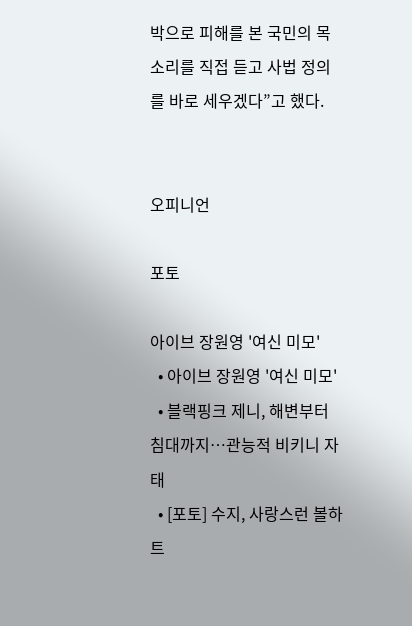박으로 피해를 본 국민의 목소리를 직접 듣고 사법 정의를 바로 세우겠다”고 했다.


오피니언

포토

아이브 장원영 '여신 미모'
  • 아이브 장원영 '여신 미모'
  • 블랙핑크 제니, 해변부터 침대까지…관능적 비키니 자태
  • [포토] 수지, 사랑스런 볼하트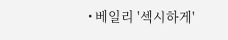• 베일리 '섹시하게'